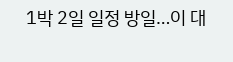1박 2일 일정 방일…이 대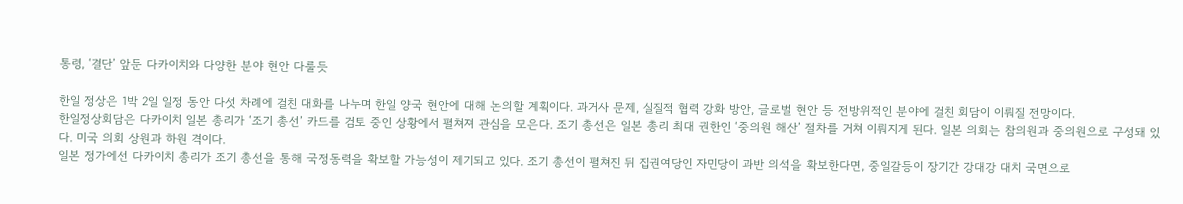통령, ‘결단’ 앞둔 다카이치와 다양한 분야 현안 다룰듯

한일 정상은 1박 2일 일정 동안 다섯 차례에 걸친 대화를 나누며 한일 양국 현안에 대해 논의할 계획이다. 과거사 문제, 실질적 협력 강화 방안, 글로벌 현안 등 전방위적인 분야에 걸친 회담이 이뤄질 전망이다.
한일정상회담은 다카이치 일본 총리가 ‘조기 총선’ 카드를 검토 중인 상황에서 펼쳐져 관심을 모은다. 조기 총선은 일본 총리 최대 권한인 ‘중의원 해산’ 절차를 거쳐 이뤄지게 된다. 일본 의회는 참의원과 중의원으로 구성돼 있다. 미국 의회 상원과 하원 격이다.
일본 정가에선 다카이치 총리가 조기 총선을 통해 국정동력을 확보할 가능성이 제기되고 있다. 조기 총선이 펼쳐진 뒤 집권여당인 자민당이 과반 의석을 확보한다면, 중일갈등이 장기간 강대강 대치 국면으로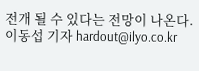전개 될 수 있다는 전망이 나온다.
이동섭 기자 hardout@ilyo.co.kr